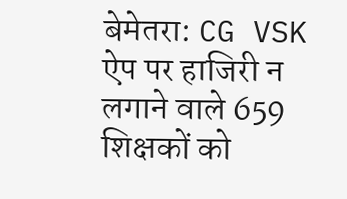बेमेतरा: CG VSK ऐप पर हाजिरी न लगाने वाले 659 शिक्षकों को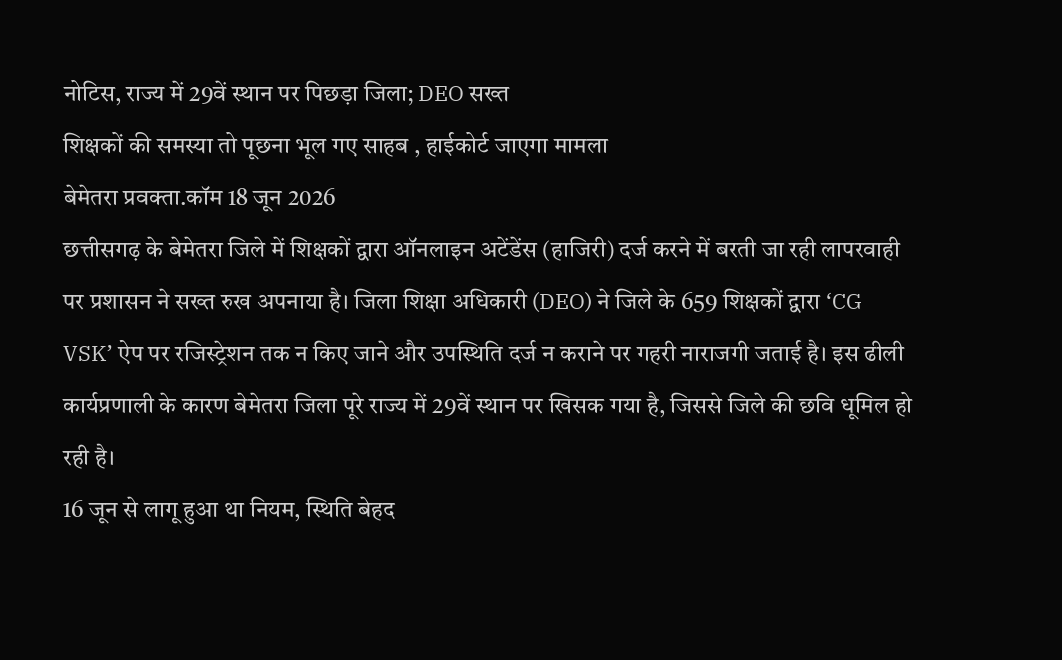नोटिस, राज्य में 29वें स्थान पर पिछड़ा जिला; DEO सख्त
शिक्षकों की समस्या तो पूछना भूल गए साहब , हाईकोर्ट जाएगा मामला
बेमेतरा प्रवक्ता.कॉम 18 जून 2026
छत्तीसगढ़ के बेमेतरा जिले में शिक्षकों द्वारा ऑनलाइन अटेंडेंस (हाजिरी) दर्ज करने में बरती जा रही लापरवाही पर प्रशासन ने सख्त रुख अपनाया है। जिला शिक्षा अधिकारी (DEO) ने जिले के 659 शिक्षकों द्वारा ‘CG VSK’ ऐप पर रजिस्ट्रेशन तक न किए जाने और उपस्थिति दर्ज न कराने पर गहरी नाराजगी जताई है। इस ढीली कार्यप्रणाली के कारण बेमेतरा जिला पूरे राज्य में 29वें स्थान पर खिसक गया है, जिससे जिले की छवि धूमिल हो रही है।
16 जून से लागू हुआ था नियम, स्थिति बेहद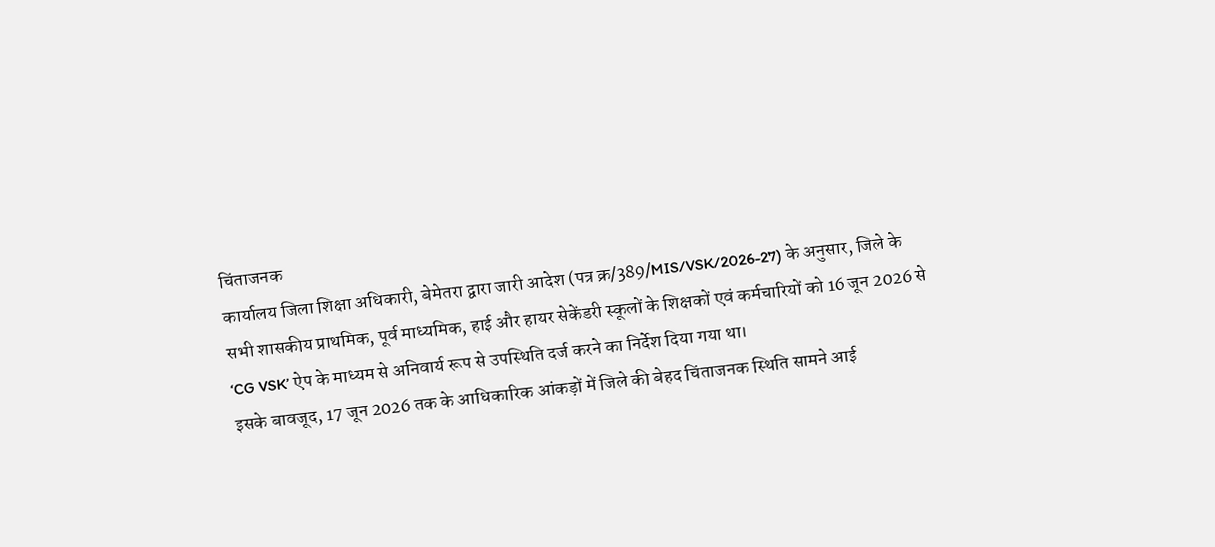चिंताजनक
कार्यालय जिला शिक्षा अधिकारी, बेमेतरा द्वारा जारी आदेश (पत्र क्र/389/MIS/VSK/2026-27) के अनुसार, जिले के सभी शासकीय प्राथमिक, पूर्व माध्यमिक, हाई और हायर सेकेंडरी स्कूलों के शिक्षकों एवं कर्मचारियों को 16 जून 2026 से ‘CG VSK’ ऐप के माध्यम से अनिवार्य रूप से उपस्थिति दर्ज करने का निर्देश दिया गया था।
इसके बावजूद, 17 जून 2026 तक के आधिकारिक आंकड़ों में जिले की बेहद चिंताजनक स्थिति सामने आई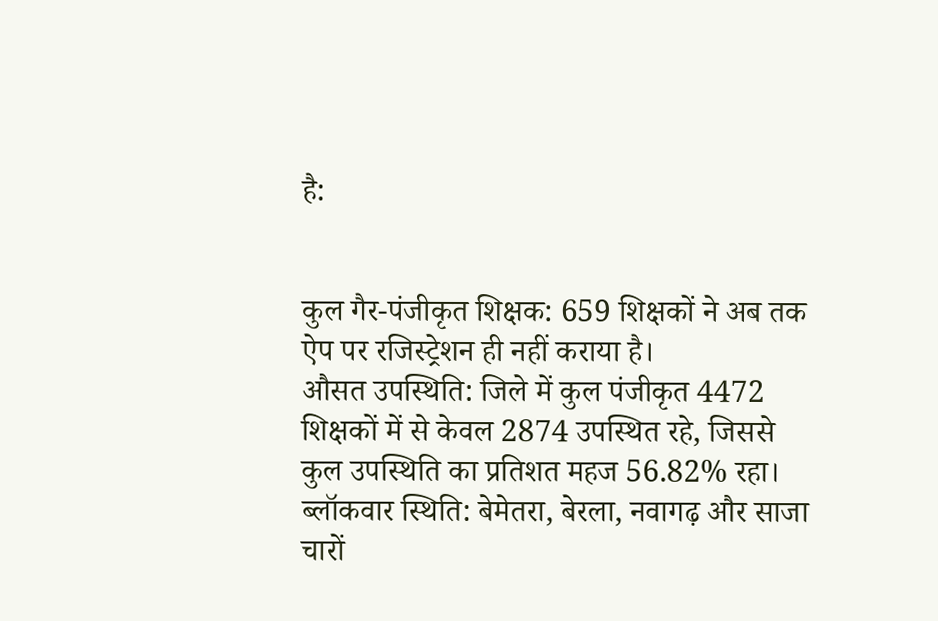है:


कुल गैर-पंजीकृत शिक्षक: 659 शिक्षकों ने अब तक ऐप पर रजिस्ट्रेशन ही नहीं कराया है।
औसत उपस्थिति: जिले में कुल पंजीकृत 4472 शिक्षकों में से केवल 2874 उपस्थित रहे, जिससे कुल उपस्थिति का प्रतिशत महज 56.82% रहा।
ब्लॉकवार स्थिति: बेमेतरा, बेरला, नवागढ़ और साजा चारों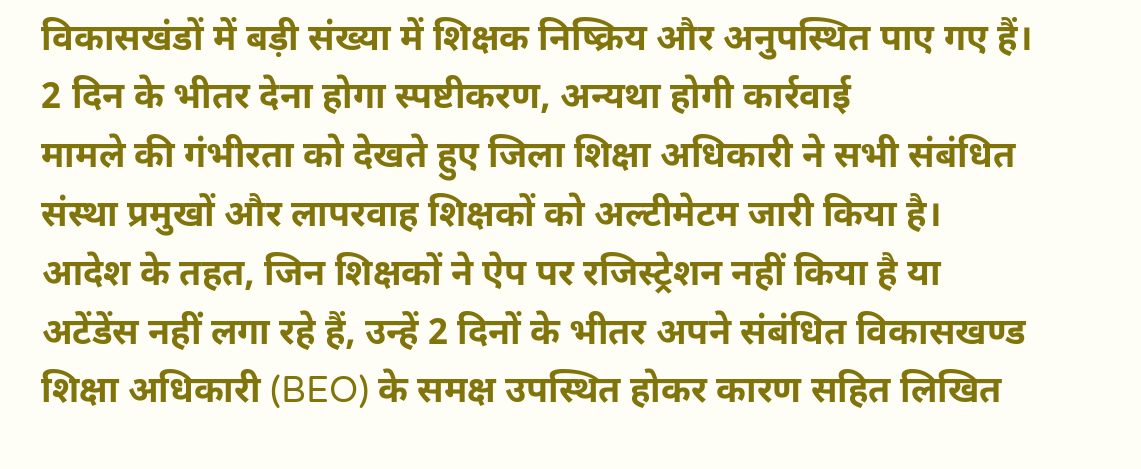विकासखंडों में बड़ी संख्या में शिक्षक निष्क्रिय और अनुपस्थित पाए गए हैं।
2 दिन के भीतर देना होगा स्पष्टीकरण, अन्यथा होगी कार्रवाई
मामले की गंभीरता को देखते हुए जिला शिक्षा अधिकारी ने सभी संबंधित संस्था प्रमुखों और लापरवाह शिक्षकों को अल्टीमेटम जारी किया है। आदेश के तहत, जिन शिक्षकों ने ऐप पर रजिस्ट्रेशन नहीं किया है या अटेंडेंस नहीं लगा रहे हैं, उन्हें 2 दिनों के भीतर अपने संबंधित विकासखण्ड शिक्षा अधिकारी (BEO) के समक्ष उपस्थित होकर कारण सहित लिखित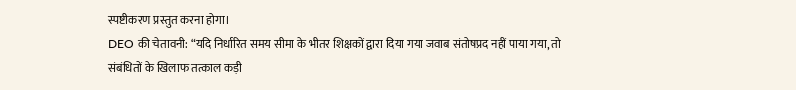स्पष्टीकरण प्रस्तुत करना होगा।
DEO की चेतावनी: “यदि निर्धारित समय सीमा के भीतर शिक्षकों द्वारा दिया गया जवाब संतोषप्रद नहीं पाया गया, तो संबंधितों के खिलाफ तत्काल कड़ी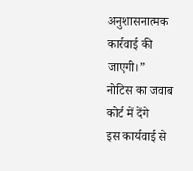अनुशासनात्मक कार्रवाई की जाएगी।”
नोटिस का जवाब कोर्ट में देंगे
इस कार्यवाई से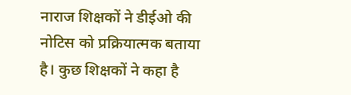नाराज शिक्षकों ने डीईओ की नोटिस को प्रक्रियात्मक बताया है। कुछ शिक्षकों ने कहा है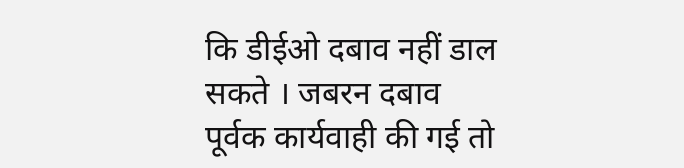कि डीईओ दबाव नहीं डाल सकते । जबरन दबाव पूर्वक कार्यवाही की गई तो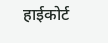हाईकोर्ट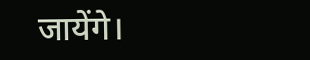जायेंगे।